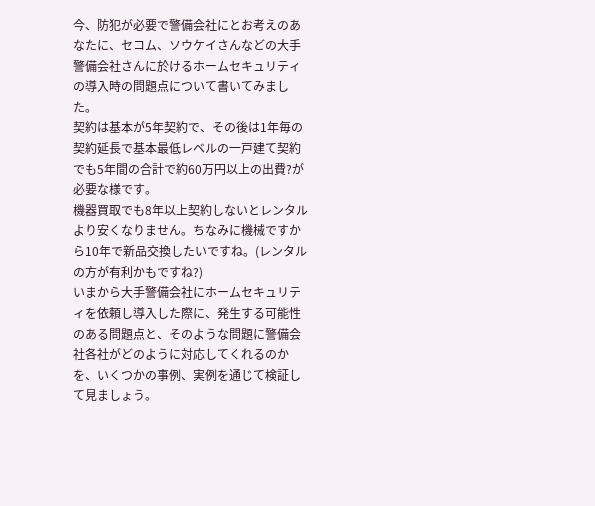今、防犯が必要で警備会社にとお考えのあなたに、セコム、ソウケイさんなどの大手警備会社さんに於けるホームセキュリティの導入時の問題点について書いてみました。
契約は基本が5年契約で、その後は1年毎の契約延長で基本最低レベルの一戸建て契約でも5年間の合計で約60万円以上の出費?が必要な様です。
機器買取でも8年以上契約しないとレンタルより安くなりません。ちなみに機械ですから10年で新品交換したいですね。(レンタルの方が有利かもですね?)
いまから大手警備会社にホームセキュリティを依頼し導入した際に、発生する可能性のある問題点と、そのような問題に警備会社各社がどのように対応してくれるのかを、いくつかの事例、実例を通じて検証して見ましょう。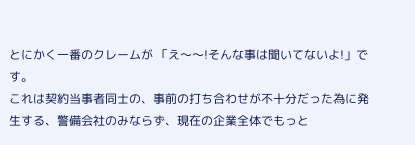とにかく一番のクレームが 「え〜〜!そんな事は聞いてないよ!」です。
これは契約当事者同士の、事前の打ち合わせが不十分だった為に発生する、警備会社のみならず、現在の企業全体でもっと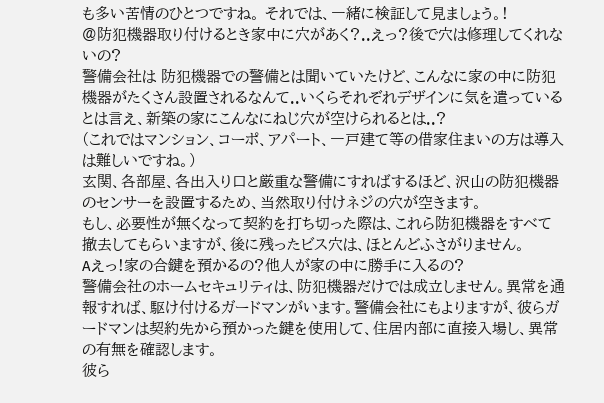も多い苦情のひとつですね。 それでは、一緒に検証して見ましょう。!
@防犯機器取り付けるとき家中に穴があく?..えっ?後で穴は修理してくれないの?
警備会社は 防犯機器での警備とは聞いていたけど、こんなに家の中に防犯機器がたくさん設置されるなんて..いくらそれぞれデザインに気を遣っているとは言え、新築の家にこんなにねじ穴が空けられるとは..?
(これではマンション、コーポ、アパート、一戸建て等の借家住まいの方は導入は難しいですね。)
玄関、各部屋、各出入り口と厳重な警備にすればするほど、沢山の防犯機器のセンサーを設置するため、当然取り付けネジの穴が空きます。
もし、必要性が無くなって契約を打ち切った際は、これら防犯機器をすべて撤去してもらいますが、後に残ったビス穴は、ほとんどふさがりません。
Aえっ!家の合鍵を預かるの?他人が家の中に勝手に入るの?
警備会社のホームセキュリティは、防犯機器だけでは成立しません。異常を通報すれば、駆け付けるガードマンがいます。警備会社にもよりますが、彼らガードマンは契約先から預かった鍵を使用して、住居内部に直接入場し、異常の有無を確認します。
彼ら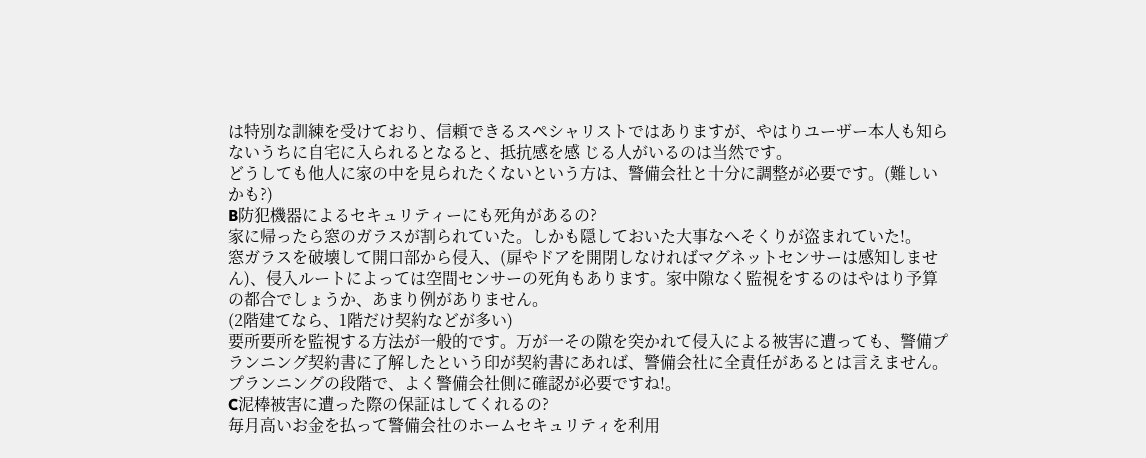は特別な訓練を受けており、信頼できるスペシャリストではありますが、やはりユーザー本人も知らないうちに自宅に入られるとなると、抵抗感を感 じる人がいるのは当然です。
どうしても他人に家の中を見られたくないという方は、警備会社と十分に調整が必要です。(難しいかも?)
B防犯機器によるセキュリティーにも死角があるの?
家に帰ったら窓のガラスが割られていた。しかも隠しておいた大事なへそくりが盗まれていた!。
窓ガラスを破壊して開口部から侵入、(扉やドアを開閉しなければマグネットセンサーは感知しません)、侵入ルートによっては空間センサーの死角もあります。家中隙なく監視をするのはやはり予算の都合でしょうか、あまり例がありません。
(2階建てなら、1階だけ契約などが多い)
要所要所を監視する方法が一般的です。万が一その隙を突かれて侵入による被害に遭っても、警備プランニング契約書に了解したという印が契約書にあれば、警備会社に全責任があるとは言えません。
プランニングの段階で、よく警備会社側に確認が必要ですね!。
C泥棒被害に遭った際の保証はしてくれるの?
毎月高いお金を払って警備会社のホームセキュリティを利用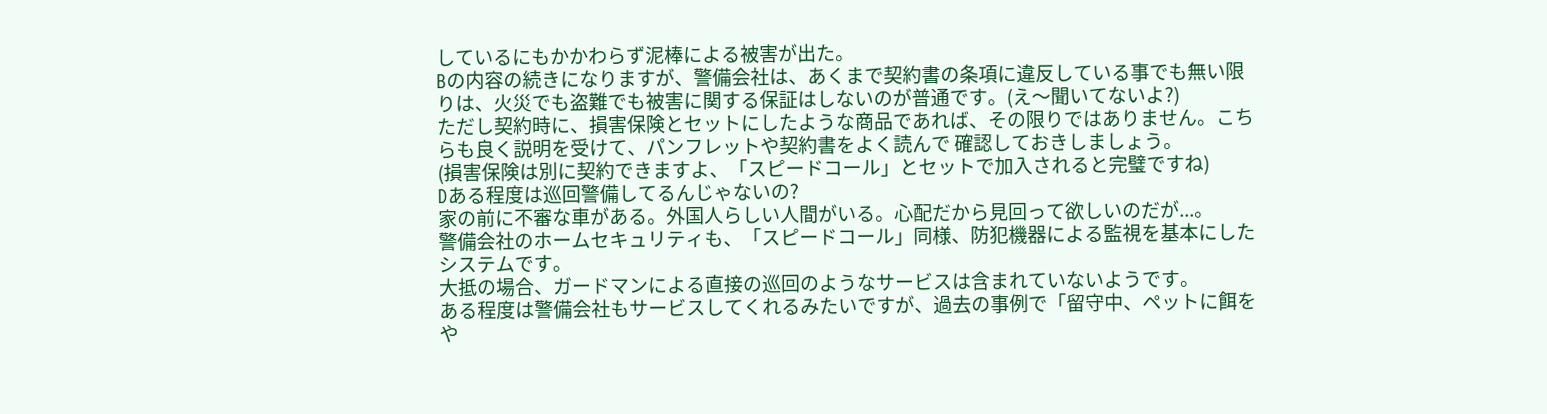しているにもかかわらず泥棒による被害が出た。
Bの内容の続きになりますが、警備会社は、あくまで契約書の条項に違反している事でも無い限りは、火災でも盗難でも被害に関する保証はしないのが普通です。(え〜聞いてないよ?)
ただし契約時に、損害保険とセットにしたような商品であれば、その限りではありません。こちらも良く説明を受けて、パンフレットや契約書をよく読んで 確認しておきしましょう。
(損害保険は別に契約できますよ、「スピードコール」とセットで加入されると完璧ですね)
Dある程度は巡回警備してるんじゃないの?
家の前に不審な車がある。外国人らしい人間がいる。心配だから見回って欲しいのだが...。
警備会社のホームセキュリティも、「スピードコール」同様、防犯機器による監視を基本にしたシステムです。
大抵の場合、ガードマンによる直接の巡回のようなサービスは含まれていないようです。
ある程度は警備会社もサービスしてくれるみたいですが、過去の事例で「留守中、ペットに餌をや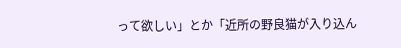って欲しい」とか「近所の野良猫が入り込ん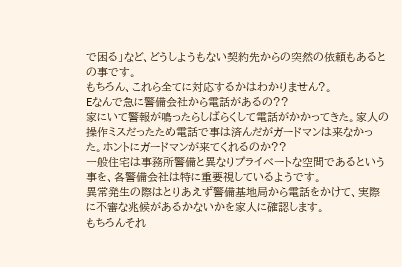で困る」など、どうしようもない契約先からの突然の依頼もあるとの事です。
もちろん、これら全てに対応するかはわかりません?。
Eなんで急に警備会社から電話があるの??
家にいて警報が鳴ったらしばらくして電話がかかってきた。家人の操作ミスだったため電話で事は済んだがガードマンは来なかった。ホントにガードマンが来てくれるのか??
一般住宅は事務所警備と異なりプライベートな空間であるという事を、各警備会社は特に重要視しているようです。
異常発生の際はとりあえず警備基地局から電話をかけて、実際に不審な兆候があるかないかを家人に確認します。
もちろんそれ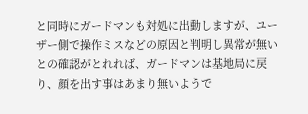と同時にガードマンも対処に出動しますが、ユーザー側で操作ミスなどの原因と判明し異常が無いとの確認がとれれば、ガードマンは基地局に戻り、顔を出す事はあまり無いようで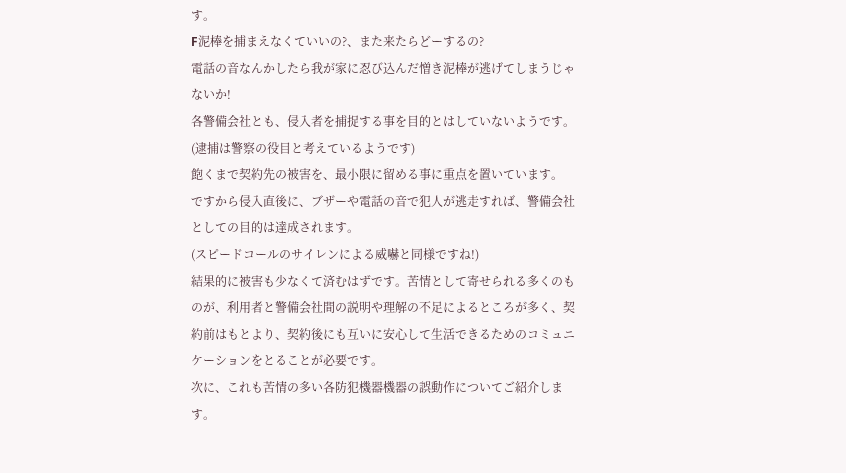す。
F泥棒を捕まえなくていいの?、また来たらどーするの?
電話の音なんかしたら我が家に忍び込んだ憎き泥棒が逃げてしまうじゃないか!
各警備会社とも、侵入者を捕捉する事を目的とはしていないようです。
(逮捕は警察の役目と考えているようです)
飽くまで契約先の被害を、最小限に留める事に重点を置いています。
ですから侵入直後に、ブザーや電話の音で犯人が逃走すれば、警備会社としての目的は達成されます。
(スピードコールのサイレンによる威嚇と同様ですね!)
結果的に被害も少なくて済むはずです。苦情として寄せられる多くのものが、利用者と警備会社間の説明や理解の不足によるところが多く、契約前はもとより、契約後にも互いに安心して生活できるためのコミュニケーションをとることが必要です。
次に、これも苦情の多い各防犯機器機器の誤動作についてご紹介します。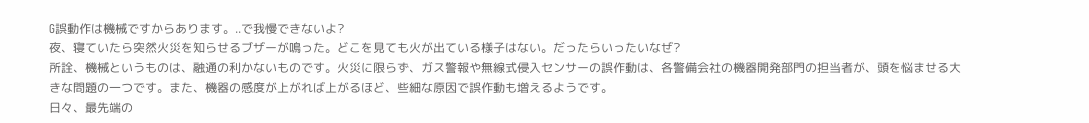G誤動作は機械ですからあります。..で我慢できないよ?
夜、寝ていたら突然火災を知らせるブザーが鳴った。どこを見ても火が出ている様子はない。だったらいったいなぜ?
所詮、機械というものは、融通の利かないものです。火災に限らず、ガス警報や無線式侵入センサーの誤作動は、各警備会社の機器開発部門の担当者が、頭を悩ませる大きな問題の一つです。また、機器の感度が上がれば上がるほど、些細な原因で誤作動も増えるようです。
日々、最先端の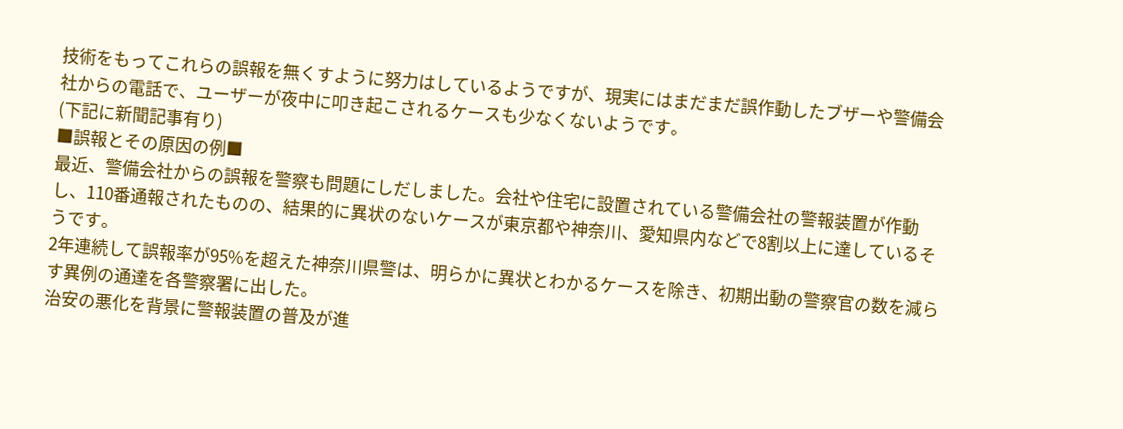技術をもってこれらの誤報を無くすように努力はしているようですが、現実にはまだまだ誤作動したブザーや警備会社からの電話で、ユーザーが夜中に叩き起こされるケースも少なくないようです。
(下記に新聞記事有り)
■誤報とその原因の例■
最近、警備会社からの誤報を警察も問題にしだしました。会社や住宅に設置されている警備会社の警報装置が作動し、110番通報されたものの、結果的に異状のないケースが東京都や神奈川、愛知県内などで8割以上に達しているそうです。
2年連続して誤報率が95%を超えた神奈川県警は、明らかに異状とわかるケースを除き、初期出動の警察官の数を減らす異例の通達を各警察署に出した。
治安の悪化を背景に警報装置の普及が進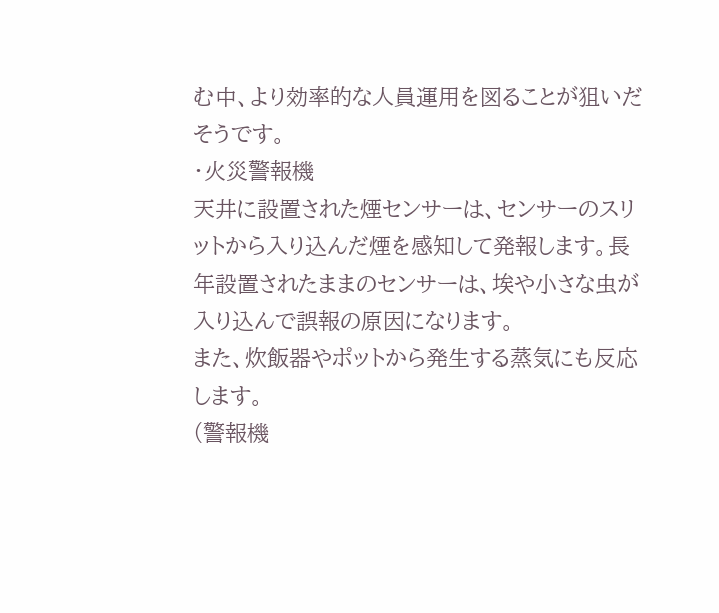む中、より効率的な人員運用を図ることが狙いだそうです。
・火災警報機
天井に設置された煙センサーは、センサーのスリットから入り込んだ煙を感知して発報します。長年設置されたままのセンサーは、埃や小さな虫が入り込んで誤報の原因になります。
また、炊飯器やポットから発生する蒸気にも反応します。
(警報機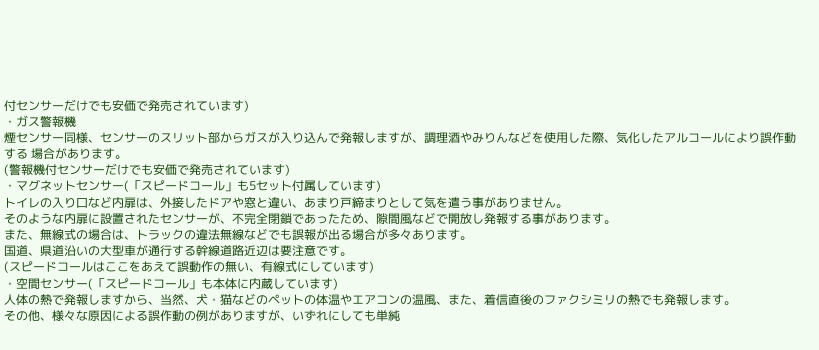付センサーだけでも安価で発売されています)
・ガス警報機
煙センサー同様、センサーのスリット部からガスが入り込んで発報しますが、調理酒やみりんなどを使用した際、気化したアルコールにより誤作動する 場合があります。
(警報機付センサーだけでも安価で発売されています)
・マグネットセンサー(「スピードコール」も5セット付属しています)
トイレの入り口など内扉は、外接したドアや窓と違い、あまり戸締まりとして気を遣う事がありません。
そのような内扉に設置されたセンサーが、不完全閉鎖であったため、隙間風などで開放し発報する事があります。
また、無線式の場合は、トラックの違法無線などでも誤報が出る場合が多々あります。
国道、県道沿いの大型車が通行する幹線道路近辺は要注意です。
(スピードコールはここをあえて誤動作の無い、有線式にしています)
・空間センサー(「スピードコール」も本体に内蔵しています)
人体の熱で発報しますから、当然、犬・猫などのペットの体温やエアコンの温風、また、着信直後のファクシミリの熱でも発報します。
その他、様々な原因による誤作動の例がありますが、いずれにしても単純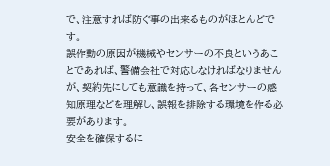で、注意すれば防ぐ事の出来るものがほとんどです。
誤作動の原因が機械やセンサーの不良というあことであれば、警備会社で対応しなければなりませんが、契約先にしても意識を持って、各センサーの感知原理などを理解し、誤報を排除する環境を作る必要があります。
安全を確保するに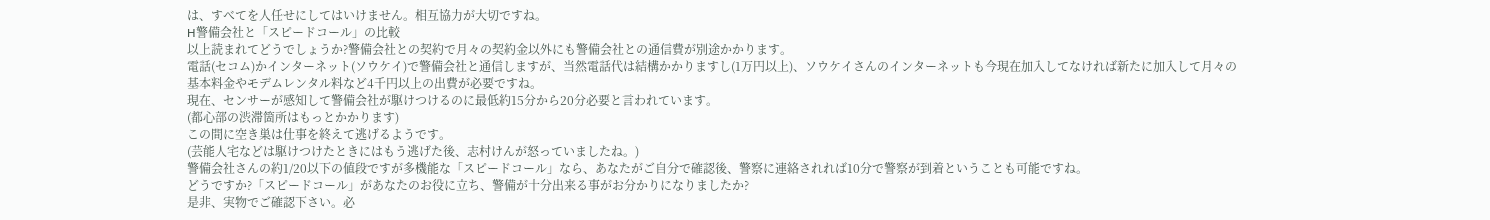は、すべてを人任せにしてはいけません。相互協力が大切ですね。
H警備会社と「スピードコール」の比較
以上読まれてどうでしょうか?警備会社との契約で月々の契約金以外にも警備会社との通信費が別途かかります。
電話(セコム)かインターネット(ソウケイ)で警備会社と通信しますが、当然電話代は結構かかりますし(1万円以上)、ソウケイさんのインターネットも今現在加入してなければ新たに加入して月々の基本料金やモデムレンタル料など4千円以上の出費が必要ですね。
現在、センサーが感知して警備会社が駆けつけるのに最低約15分から20分必要と言われています。
(都心部の渋滞箇所はもっとかかります)
この間に空き巣は仕事を終えて逃げるようです。
(芸能人宅などは駆けつけたときにはもう逃げた後、志村けんが怒っていましたね。)
警備会社さんの約1/20以下の値段ですが多機能な「スピードコール」なら、あなたがご自分で確認後、警察に連絡されれば10分で警察が到着ということも可能ですね。
どうですか?「スピードコール」があなたのお役に立ち、警備が十分出来る事がお分かりになりましたか?
是非、実物でご確認下さい。必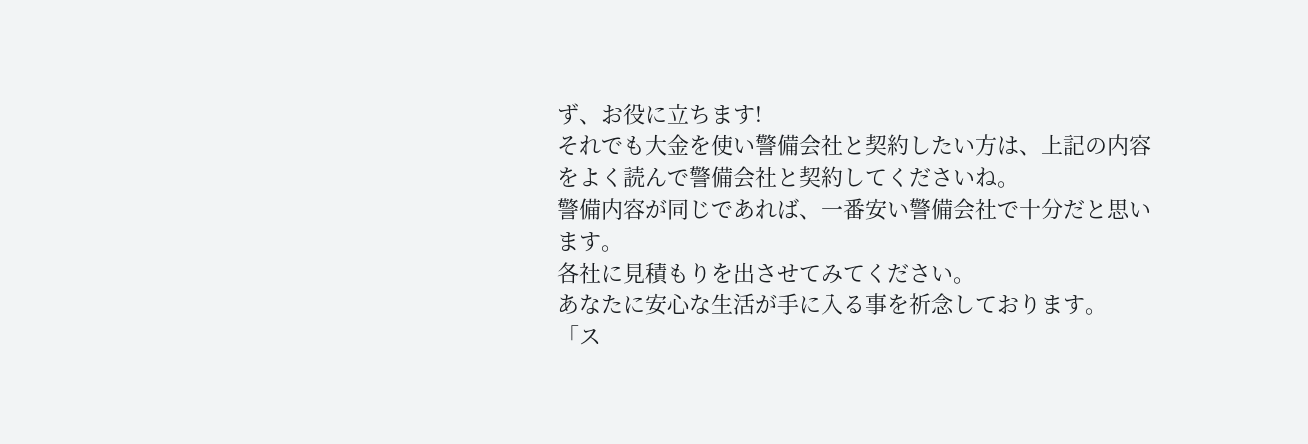ず、お役に立ちます!
それでも大金を使い警備会社と契約したい方は、上記の内容をよく読んで警備会社と契約してくださいね。
警備内容が同じであれば、一番安い警備会社で十分だと思います。
各社に見積もりを出させてみてください。
あなたに安心な生活が手に入る事を祈念しております。
「ス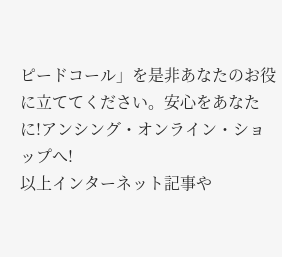ピードコール」を是非あなたのお役に立ててください。安心をあなたに!アンシング・オンライン・ショップへ!
以上インターネット記事や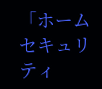「ホームセキュリティ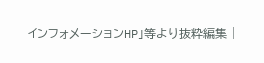インフォメーションHP」等より抜粋編集 |